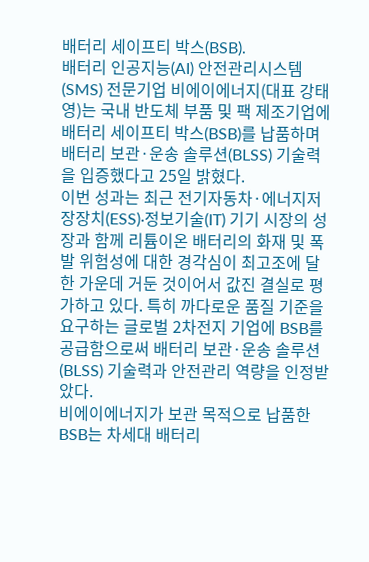배터리 세이프티 박스(BSB).
배터리 인공지능(AI) 안전관리시스템(SMS) 전문기업 비에이에너지(대표 강태영)는 국내 반도체 부품 및 팩 제조기업에 배터리 세이프티 박스(BSB)를 납품하며 배터리 보관·운송 솔루션(BLSS) 기술력을 입증했다고 25일 밝혔다.
이번 성과는 최근 전기자동차·에너지저장장치(ESS)·정보기술(IT) 기기 시장의 성장과 함께 리튬이온 배터리의 화재 및 폭발 위험성에 대한 경각심이 최고조에 달한 가운데 거둔 것이어서 값진 결실로 평가하고 있다. 특히 까다로운 품질 기준을 요구하는 글로벌 2차전지 기업에 BSB를 공급함으로써 배터리 보관·운송 솔루션(BLSS) 기술력과 안전관리 역량을 인정받았다.
비에이에너지가 보관 목적으로 납품한 BSB는 차세대 배터리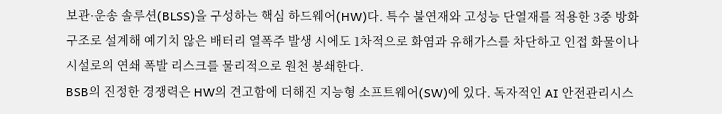보관·운송 솔루션(BLSS)을 구성하는 핵심 하드웨어(HW)다. 특수 불연재와 고성능 단열재를 적용한 3중 방화구조로 설계해 예기치 않은 배터리 열폭주 발생 시에도 1차적으로 화염과 유해가스를 차단하고 인접 화물이나 시설로의 연쇄 폭발 리스크를 물리적으로 원천 봉쇄한다.
BSB의 진정한 경쟁력은 HW의 견고함에 더해진 지능형 소프트웨어(SW)에 있다. 독자적인 AI 안전관리시스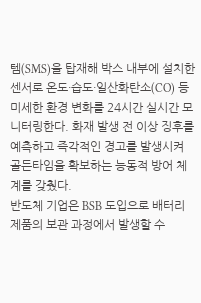템(SMS)을 탑재해 박스 내부에 설치한 센서로 온도·습도·일산화탄소(CO) 등 미세한 환경 변화를 24시간 실시간 모니터링한다. 화재 발생 전 이상 징후를 예측하고 즉각적인 경고를 발생시켜 골든타임을 확보하는 능동적 방어 체계를 갖췄다.
반도체 기업은 BSB 도입으로 배터리 제품의 보관 과정에서 발생할 수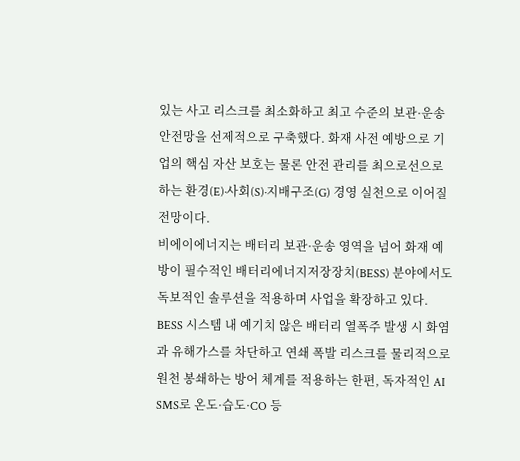있는 사고 리스크를 최소화하고 최고 수준의 보관·운송 안전망을 선제적으로 구축했다. 화재 사전 예방으로 기업의 핵심 자산 보호는 물론 안전 관리를 최으로선으로 하는 환경(E)·사회(S)·지배구조(G) 경영 실천으로 이어질 전망이다.
비에이에너지는 배터리 보관·운송 영역을 넘어 화재 예방이 필수적인 배터리에너지저장장치(BESS) 분야에서도 독보적인 솔루션을 적용하며 사업을 확장하고 있다. BESS 시스템 내 예기치 않은 배터리 열폭주 발생 시 화염과 유해가스를 차단하고 연쇄 폭발 리스크를 물리적으로 원천 봉쇄하는 방어 체계를 적용하는 한편, 독자적인 AI SMS로 온도·습도·CO 등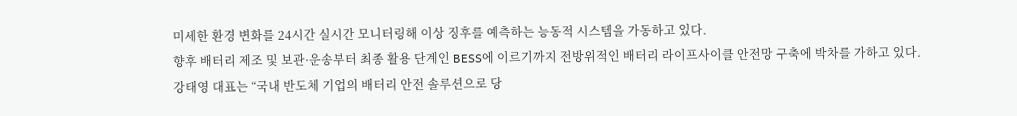미세한 환경 변화를 24시간 실시간 모니터링해 이상 징후를 예측하는 능동적 시스템을 가동하고 있다.
향후 배터리 제조 및 보관·운송부터 최종 활용 단계인 BESS에 이르기까지 전방위적인 배터리 라이프사이클 안전망 구축에 박차를 가하고 있다.
강태영 대표는 “국내 반도체 기업의 배터리 안전 솔루션으로 당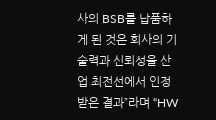사의 BSB를 납품하게 된 것은 회사의 기술력과 신뢰성을 산업 최전선에서 인정받은 결과”라며 “HW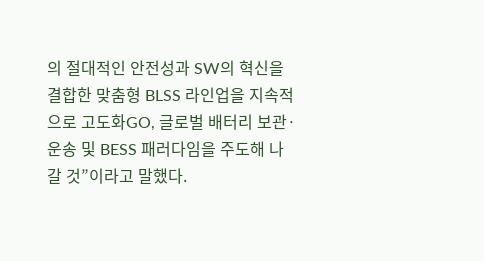의 절대적인 안전성과 SW의 혁신을 결합한 맞춤형 BLSS 라인업을 지속적으로 고도화GO, 글로벌 배터리 보관·운송 및 BESS 패러다임을 주도해 나갈 것”이라고 말했다.